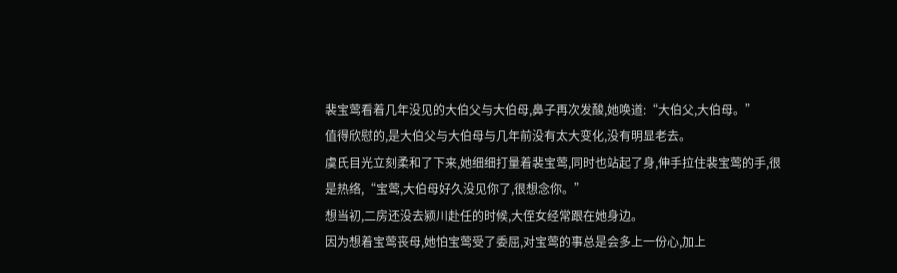裴宝莺看着几年没见的大伯父与大伯母,鼻子再次发酸,她唤道:“大伯父,大伯母。”
值得欣慰的,是大伯父与大伯母与几年前没有太大变化,没有明显老去。
虞氏目光立刻柔和了下来,她细细打量着裴宝莺,同时也站起了身,伸手拉住裴宝莺的手,很是热络,“宝莺,大伯母好久没见你了,很想念你。”
想当初,二房还没去颍川赴任的时候,大侄女经常跟在她身边。
因为想着宝莺丧母,她怕宝莺受了委屈,对宝莺的事总是会多上一份心,加上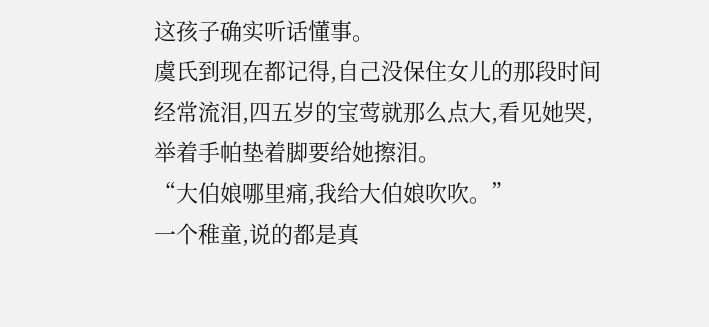这孩子确实听话懂事。
虞氏到现在都记得,自己没保住女儿的那段时间经常流泪,四五岁的宝莺就那么点大,看见她哭,举着手帕垫着脚要给她擦泪。
“大伯娘哪里痛,我给大伯娘吹吹。”
一个稚童,说的都是真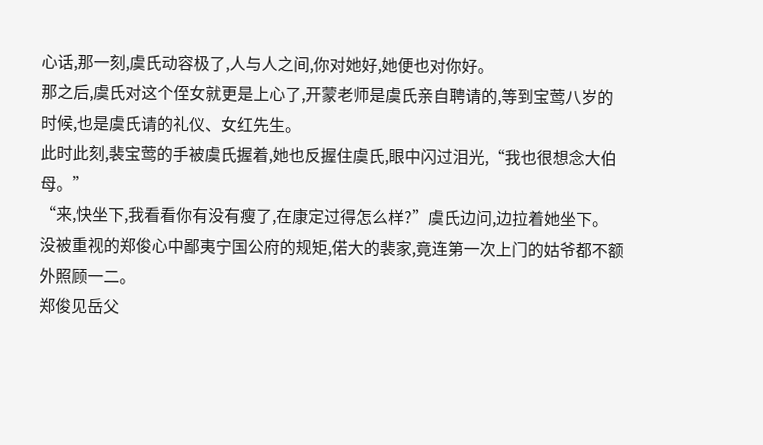心话,那一刻,虞氏动容极了,人与人之间,你对她好,她便也对你好。
那之后,虞氏对这个侄女就更是上心了,开蒙老师是虞氏亲自聘请的,等到宝莺八岁的时候,也是虞氏请的礼仪、女红先生。
此时此刻,裴宝莺的手被虞氏握着,她也反握住虞氏,眼中闪过泪光,“我也很想念大伯母。”
“来,快坐下,我看看你有没有瘦了,在康定过得怎么样?”虞氏边问,边拉着她坐下。
没被重视的郑俊心中鄙夷宁国公府的规矩,偌大的裴家,竟连第一次上门的姑爷都不额外照顾一二。
郑俊见岳父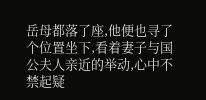岳母都落了座,他便也寻了个位置坐下,看着妻子与国公夫人亲近的举动,心中不禁起疑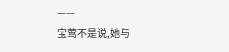——
宝莺不是说,她与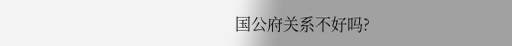国公府关系不好吗?